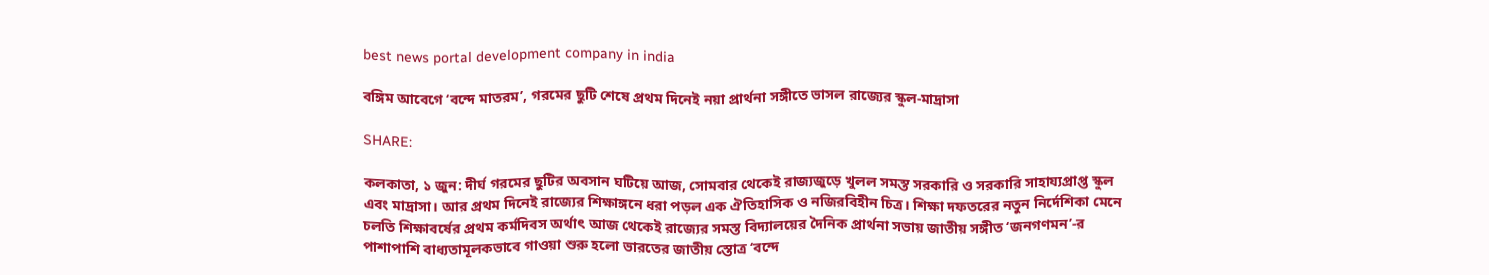best news portal development company in india

বঙ্গিম আবেগে ‘বন্দে মাতরম’, গরমের ছুটি শেষে প্রথম দিনেই নয়া প্রার্থনা সঙ্গীতে ভাসল রাজ্যের স্কুল-মাদ্রাসা

SHARE:

কলকাতা, ১ জুন: দীর্ঘ গরমের ছুটির অবসান ঘটিয়ে আজ, সোমবার থেকেই রাজ্যজুড়ে খুলল সমস্ত সরকারি ও সরকারি সাহায্যপ্রাপ্ত স্কুল এবং মাদ্রাসা। আর প্রথম দিনেই রাজ্যের শিক্ষাঙ্গনে ধরা পড়ল এক ঐতিহাসিক ও নজিরবিহীন চিত্র। শিক্ষা দফতরের নতুন নির্দেশিকা মেনে চলতি শিক্ষাবর্ষের প্রথম কর্মদিবস অর্থাৎ আজ থেকেই রাজ্যের সমস্ত বিদ্যালয়ের দৈনিক প্রার্থনা সভায় জাতীয় সঙ্গীত ‘জনগণমন’-র পাশাপাশি বাধ্যতামূলকভাবে গাওয়া শুরু হলো ভারতের জাতীয় স্তোত্র ‘বন্দে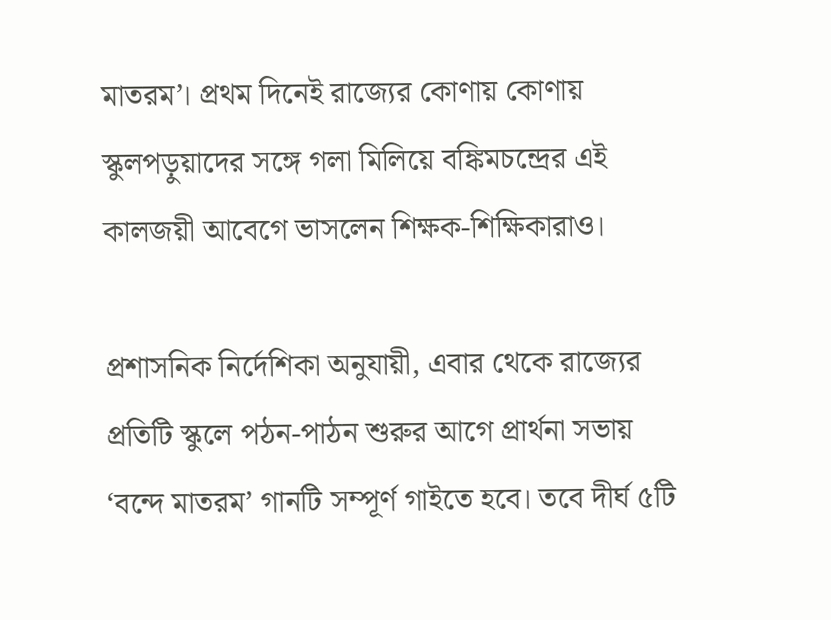মাতরম’। প্রথম দিনেই রাজ্যের কোণায় কোণায় স্কুলপড়ুয়াদের সঙ্গে গলা মিলিয়ে বঙ্কিমচন্দ্রের এই কালজয়ী আবেগে ভাসলেন শিক্ষক-শিক্ষিকারাও।

প্রশাসনিক নির্দেশিকা অনুযায়ী, এবার থেকে রাজ্যের প্রতিটি স্কুলে পঠন-পাঠন শুরুর আগে প্রার্থনা সভায় ‘বন্দে মাতরম’ গানটি সম্পূর্ণ গাইতে হবে। তবে দীর্ঘ ৫টি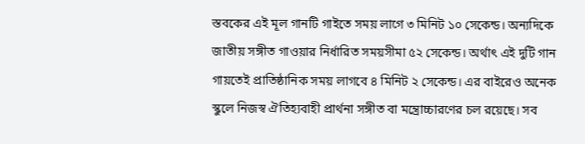স্তবকের এই মূল গানটি গাইতে সময় লাগে ৩ মিনিট ১০ সেকেন্ড। অন্যদিকে জাতীয় সঙ্গীত গাওয়ার নির্ধারিত সময়সীমা ৫২ সেকেন্ড। অর্থাৎ এই দুটি গান গায়তেই প্রাতিষ্ঠানিক সময় লাগবে ৪ মিনিট ২ সেকেন্ড। এর বাইরেও অনেক স্কুলে নিজস্ব ঐতিহ্যবাহী প্রার্থনা সঙ্গীত বা মন্ত্রোচ্চারণের চল রয়েছে। সব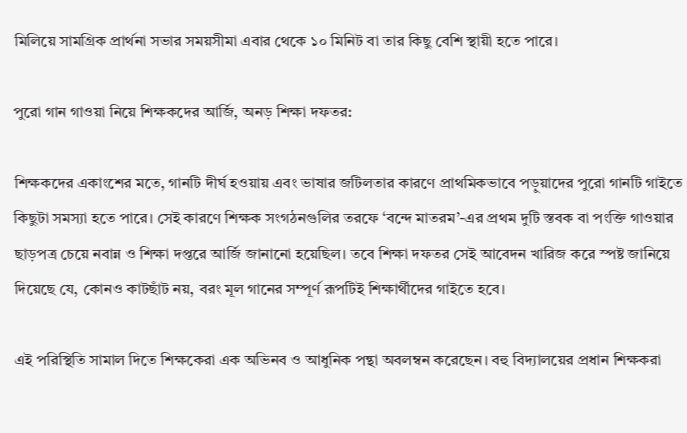মিলিয়ে সামগ্রিক প্রার্থনা সভার সময়সীমা এবার থেকে ১০ মিনিট বা তার কিছু বেশি স্থায়ী হতে পারে।

পুরো গান গাওয়া নিয়ে শিক্ষকদের আর্জি, অনড় শিক্ষা দফতর:

শিক্ষকদের একাংশের মতে, গানটি দীর্ঘ হওয়ায় এবং ভাষার জটিলতার কারণে প্রাথমিকভাবে পড়ুয়াদের পুরো গানটি গাইতে কিছুটা সমস্যা হতে পারে। সেই কারণে শিক্ষক সংগঠনগুলির তরফে ‘বন্দে মাতরম’-এর প্রথম দুটি স্তবক বা পংক্তি গাওয়ার ছাড়পত্র চেয়ে নবান্ন ও শিক্ষা দপ্তরে আর্জি জানানো হয়েছিল। তবে শিক্ষা দফতর সেই আবেদন খারিজ করে স্পষ্ট জানিয়ে দিয়েছে যে, কোনও কাটছাঁট নয়, বরং মূল গানের সম্পূর্ণ রূপটিই শিক্ষার্থীদের গাইতে হবে।

এই পরিস্থিতি সামাল দিতে শিক্ষকেরা এক অভিনব ও আধুনিক পন্থা অবলম্বন করেছেন। বহু বিদ্যালয়ের প্রধান শিক্ষকরা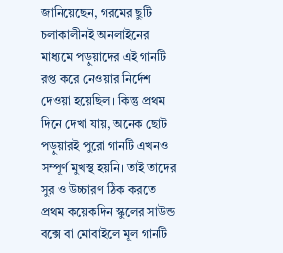জানিয়েছেন, গরমের ছুটি চলাকালীনই অনলাইনের মাধ্যমে পড়ুয়াদের এই গানটি রপ্ত করে নেওয়ার নির্দেশ দেওয়া হয়েছিল। কিন্তু প্রথম দিনে দেখা যায়, অনেক ছোট পড়ুয়ারই পুরো গানটি এখনও সম্পূর্ণ মুখস্থ হয়নি। তাই তাদের সুর ও উচ্চারণ ঠিক করতে প্রথম কয়েকদিন স্কুলের সাউন্ড বক্সে বা মোবাইলে মূল গানটি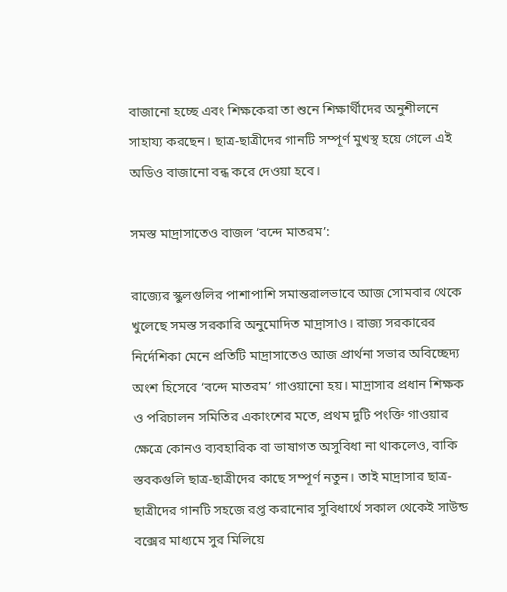বাজানো হচ্ছে এবং শিক্ষকেরা তা শুনে শিক্ষার্থীদের অনুশীলনে সাহায্য করছেন। ছাত্র-ছাত্রীদের গানটি সম্পূর্ণ মুখস্থ হয়ে গেলে এই অডিও বাজানো বন্ধ করে দেওয়া হবে।

সমস্ত মাদ্রাসাতেও বাজল ‘বন্দে মাতরম’:

রাজ্যের স্কুলগুলির পাশাপাশি সমান্তরালভাবে আজ সোমবার থেকে খুলেছে সমস্ত সরকারি অনুমোদিত মাদ্রাসাও। রাজ্য সরকারের নির্দেশিকা মেনে প্রতিটি মাদ্রাসাতেও আজ প্রার্থনা সভার অবিচ্ছেদ্য অংশ হিসেবে ‘বন্দে মাতরম’ গাওয়ানো হয়। মাদ্রাসার প্রধান শিক্ষক ও পরিচালন সমিতির একাংশের মতে, প্রথম দুটি পংক্তি গাওয়ার ক্ষেত্রে কোনও ব্যবহারিক বা ভাষাগত অসুবিধা না থাকলেও, বাকি স্তবকগুলি ছাত্র-ছাত্রীদের কাছে সম্পূর্ণ নতুন। তাই মাদ্রাসার ছাত্র-ছাত্রীদের গানটি সহজে রপ্ত করানোর সুবিধার্থে সকাল থেকেই সাউন্ড বক্সের মাধ্যমে সুর মিলিয়ে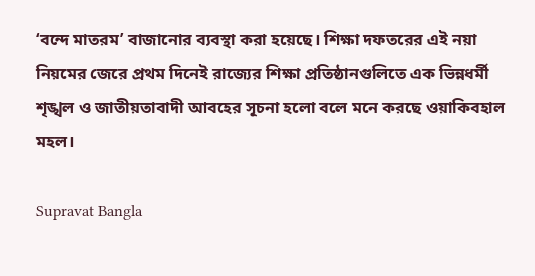‘বন্দে মাতরম’ বাজানোর ব্যবস্থা করা হয়েছে। শিক্ষা দফতরের এই নয়া নিয়মের জেরে প্রথম দিনেই রাজ্যের শিক্ষা প্রতিষ্ঠানগুলিতে এক ভিন্নধর্মী শৃঙ্খল ও জাতীয়তাবাদী আবহের সূচনা হলো বলে মনে করছে ওয়াকিবহাল মহল।

Supravat Bangla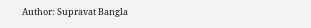Author: Supravat Bangla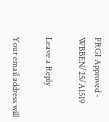PRGI Approved - WBBEN/25/A1519

Leave a Reply

Your email address will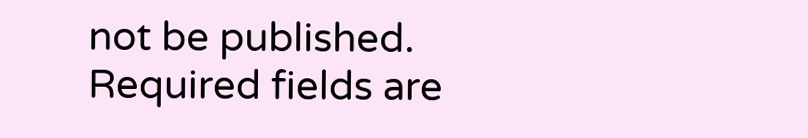not be published. Required fields are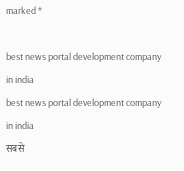marked *

best news portal development company in india
best news portal development company in india
सबसे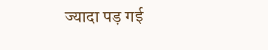ज्यादा पड़ गई